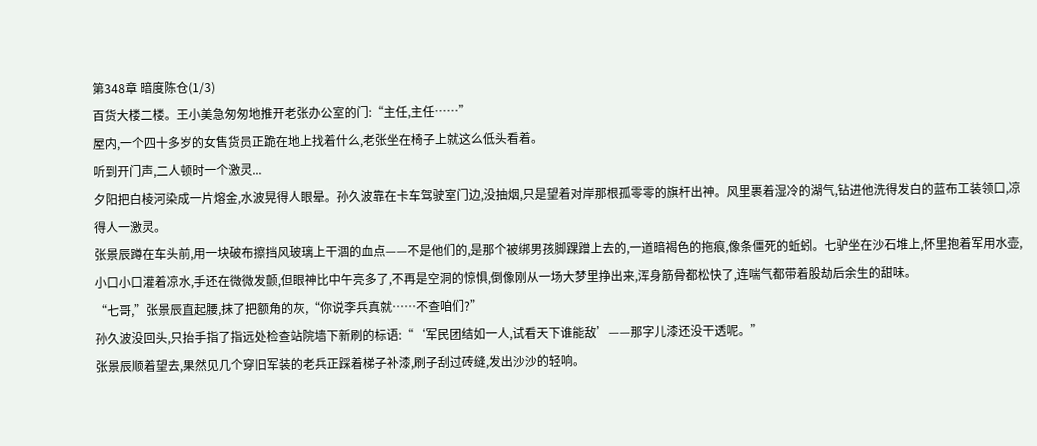第348章 暗度陈仓(1/3)
百货大楼二楼。王小美急匆匆地推开老张办公室的门:“主任,主任……”
屋内,一个四十多岁的女售货员正跪在地上找着什么,老张坐在椅子上就这么低头看着。
听到开门声,二人顿时一个激灵...
夕阳把白棱河染成一片熔金,水波晃得人眼晕。孙久波靠在卡车驾驶室门边,没抽烟,只是望着对岸那根孤零零的旗杆出神。风里裹着湿冷的湖气,钻进他洗得发白的蓝布工装领口,凉得人一激灵。
张景辰蹲在车头前,用一块破布擦挡风玻璃上干涸的血点——不是他们的,是那个被绑男孩脚踝蹭上去的,一道暗褐色的拖痕,像条僵死的蚯蚓。七驴坐在沙石堆上,怀里抱着军用水壶,小口小口灌着凉水,手还在微微发颤,但眼神比中午亮多了,不再是空洞的惊惧,倒像刚从一场大梦里挣出来,浑身筋骨都松快了,连喘气都带着股劫后余生的甜味。
“七哥,”张景辰直起腰,抹了把额角的灰,“你说李兵真就……不查咱们?”
孙久波没回头,只抬手指了指远处检查站院墙下新刷的标语:“‘军民团结如一人,试看天下谁能敌’——那字儿漆还没干透呢。”
张景辰顺着望去,果然见几个穿旧军装的老兵正踩着梯子补漆,刷子刮过砖缝,发出沙沙的轻响。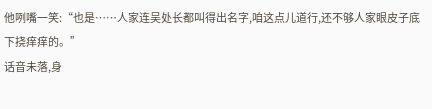他咧嘴一笑:“也是……人家连吴处长都叫得出名字,咱这点儿道行,还不够人家眼皮子底下挠痒痒的。”
话音未落,身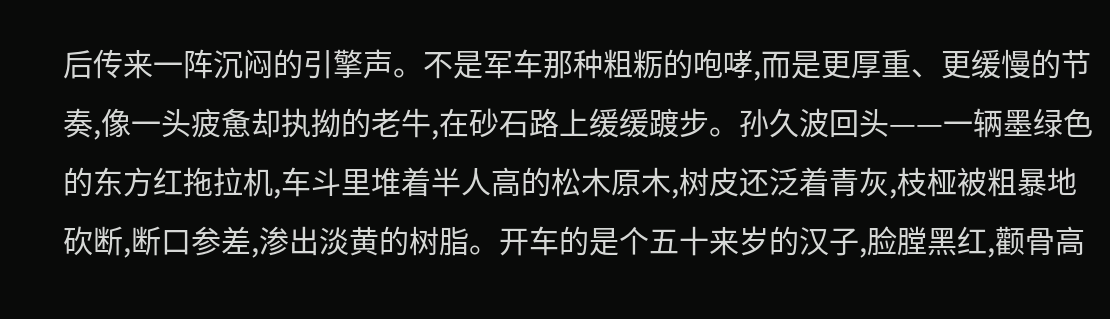后传来一阵沉闷的引擎声。不是军车那种粗粝的咆哮,而是更厚重、更缓慢的节奏,像一头疲惫却执拗的老牛,在砂石路上缓缓踱步。孙久波回头——一辆墨绿色的东方红拖拉机,车斗里堆着半人高的松木原木,树皮还泛着青灰,枝桠被粗暴地砍断,断口参差,渗出淡黄的树脂。开车的是个五十来岁的汉子,脸膛黑红,颧骨高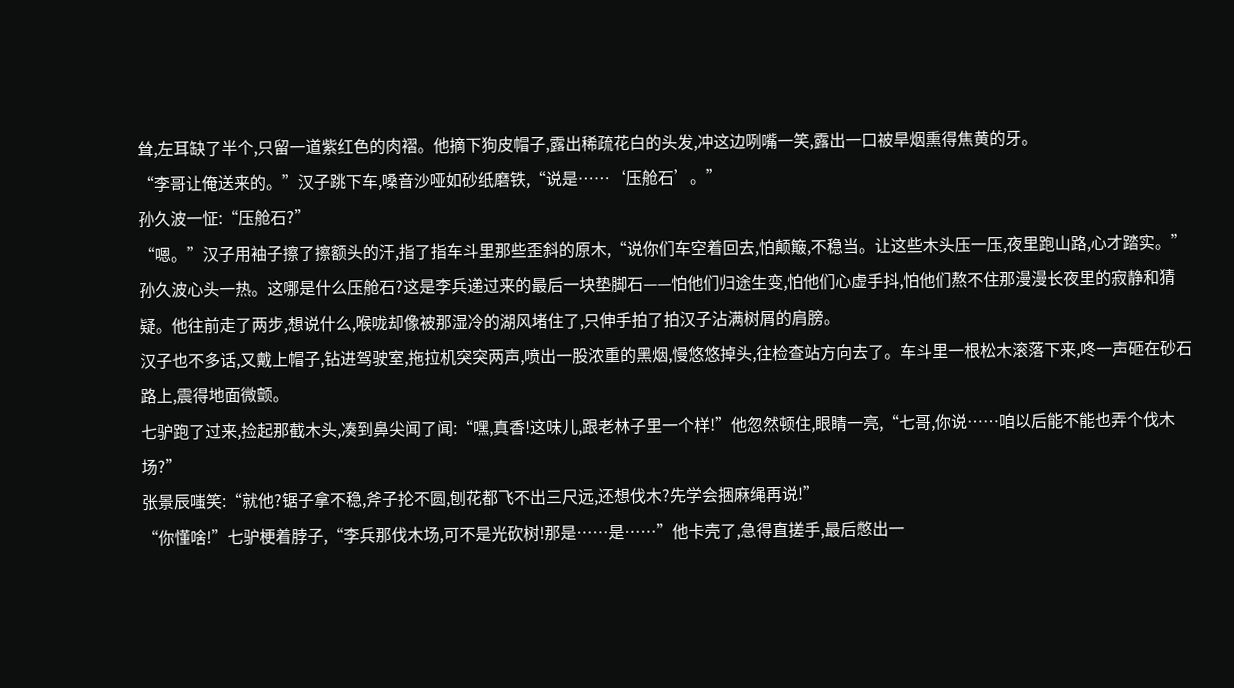耸,左耳缺了半个,只留一道紫红色的肉褶。他摘下狗皮帽子,露出稀疏花白的头发,冲这边咧嘴一笑,露出一口被旱烟熏得焦黄的牙。
“李哥让俺送来的。”汉子跳下车,嗓音沙哑如砂纸磨铁,“说是……‘压舱石’。”
孙久波一怔:“压舱石?”
“嗯。”汉子用袖子擦了擦额头的汗,指了指车斗里那些歪斜的原木,“说你们车空着回去,怕颠簸,不稳当。让这些木头压一压,夜里跑山路,心才踏实。”
孙久波心头一热。这哪是什么压舱石?这是李兵递过来的最后一块垫脚石——怕他们归途生变,怕他们心虚手抖,怕他们熬不住那漫漫长夜里的寂静和猜疑。他往前走了两步,想说什么,喉咙却像被那湿冷的湖风堵住了,只伸手拍了拍汉子沾满树屑的肩膀。
汉子也不多话,又戴上帽子,钻进驾驶室,拖拉机突突两声,喷出一股浓重的黑烟,慢悠悠掉头,往检查站方向去了。车斗里一根松木滚落下来,咚一声砸在砂石路上,震得地面微颤。
七驴跑了过来,捡起那截木头,凑到鼻尖闻了闻:“嘿,真香!这味儿,跟老林子里一个样!”他忽然顿住,眼睛一亮,“七哥,你说……咱以后能不能也弄个伐木场?”
张景辰嗤笑:“就他?锯子拿不稳,斧子抡不圆,刨花都飞不出三尺远,还想伐木?先学会捆麻绳再说!”
“你懂啥!”七驴梗着脖子,“李兵那伐木场,可不是光砍树!那是……是……”他卡壳了,急得直搓手,最后憋出一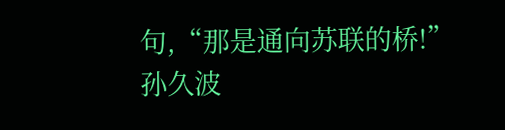句,“那是通向苏联的桥!”
孙久波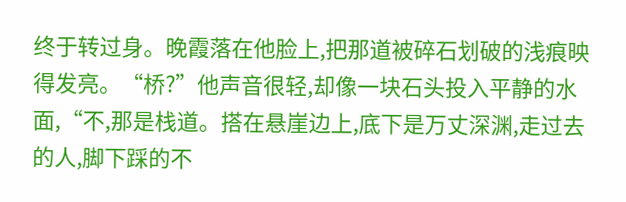终于转过身。晚霞落在他脸上,把那道被碎石划破的浅痕映得发亮。“桥?”他声音很轻,却像一块石头投入平静的水面,“不,那是栈道。搭在悬崖边上,底下是万丈深渊,走过去的人,脚下踩的不